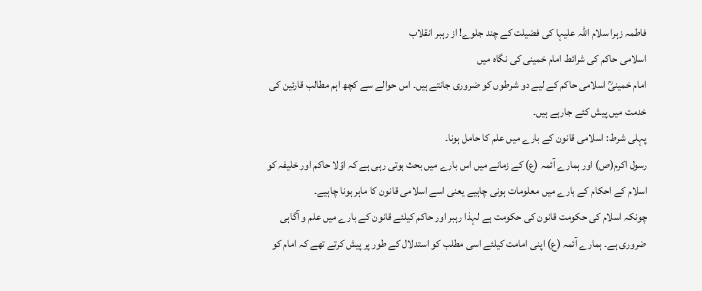فاطمہ زہرا سلام اللہ علیہا کی فضیلت کے چند جلوے! از رہبر انقلاب
اسلامی حاکم کی شرائط امام خمینی کی نگاہ میں
امام خمینیؒ اسلامی حاکم کے لیے دو شرطوں کو ضروری جانتے ہیں۔ اس حوالے سے کچھ اہم مطالب قارئین کی خدمت میں پیش کئے جارہے ہیں۔
پہلی شرط: اسلامی قانون کے بارے میں علم کا حامل ہونا۔
رسول اکرم(ص) اور ہمارے آئمہ (ع) کے زمانے میں اس بارے میں بحث ہوتی رہی ہے کہ اوّلا حاکم اور خلیفہ کو اسلام کے احکام کے بارے میں معلومات ہونی چاہیے یعنی اسے اسلامی قانون کا ماہر ہونا چاہیے۔
چونکہ اسلام کی حکومت قانون کی حکومت ہے لہذا رہبر اور حاکم کیلئے قانون کے بارے میں علم و آگاہی ضروری ہے۔ ہمارے آئمہ (ع) اپنی امامت کیلئے اسی مطلب کو استدلال کے طور پر پیش کرتے تھے کہ امام کو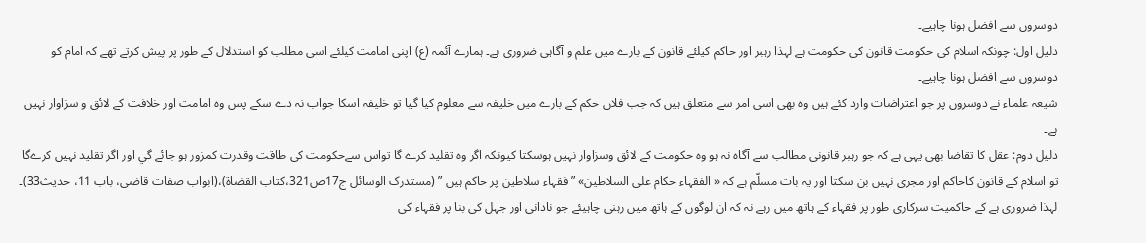دوسروں سے افضل ہونا چاہیے۔
دلیل اول: چونکہ اسلام کی حکومت قانون کی حکومت ہے لہذا رہبر اور حاکم کیلئے قانون کے بارے میں علم و آگاہی ضروری ہے۔ ہمارے آئمہ (ع) اپنی امامت کیلئے اسی مطلب کو استدلال کے طور پر پیش کرتے تھے کہ امام کو دوسروں سے افضل ہونا چاہیے۔
شیعہ علماء نے دوسروں پر جو اعتراضات وارد کئے ہیں وہ بھی اسی امر سے متعلق ہیں کہ جب فلاں حکم کے بارے میں خلیفہ سے معلوم کیا گیا تو خلیفہ اسکا جواب نہ دے سکے پس وہ امامت اور خلافت کے لائق و سزاوار نہیں ہے۔
دلیل دوم: عقل کا تقاضا بھی یہی ہے کہ جو رہبر قانونی مطالب سے آگاہ نہ ہو وہ حکومت کے لائق وسزاوار نہیں ہوسکتا کیونکہ اگر وہ تقلید کرے گا تواس سےحکومت کی طاقت وقدرت کمزور ہو جائے گي اور اگر تقلید نہیں کرےگا تو اسلام کے قانون کاحاکم اور مجری نہیں بن سکتا اور یہ بات مسلّم ہے کہ « الفقہاء حکام علی السلاطین» ” فقہاء سلاطین پر حاکم ہیں ” (مستدرک الوسائل ج17ص321،کتاب القضاۃ)،(ابواب صفات قاضی، باب 11، حدیث33)۔ لہذا ضروری ہے کے حاکمیت سرکاری طور پر فقہاء کے ہاتھ میں رہے نہ کہ ان لوگوں کے ہاتھ میں رہنی چاہیئے جو نادانی اور جہل کی بنا پر فقہاء کی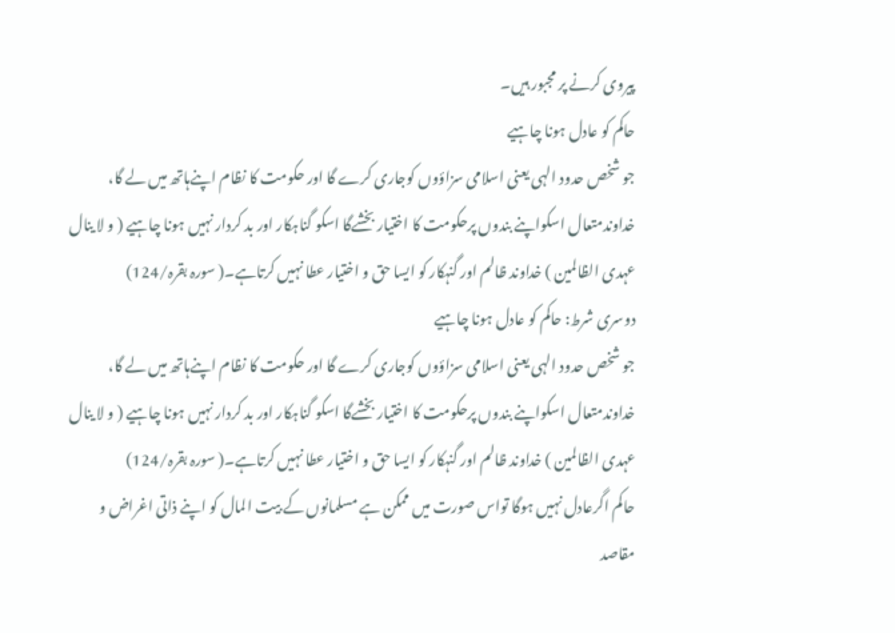پیروی کرنے پر مجبور ہیں۔
حاکم کو عادل ہونا چاہیے
جو شخص حدود الہی یعنی اسلامی سزاؤوں کوجاری کرے گا اور حکومت کا نظام اپنےہاتھ میں لے گا، خداوندمتعال اسکواپنے بندوں پرحکومت کا اختیار بخشےگا اسکو گناہکار اور بد کردار نہیں ہونا چاہیے ( و لا ینال عہدی الظالمین ) خداوند ظالم اور گنہکار کو ایسا حق و اختیار عطا نہيں کرتاہے۔( سورہ بقرہ/124)
دوسری شرط: حاکم کو عادل ہونا چاہیے
جو شخص حدود الہی یعنی اسلامی سزاؤوں کوجاری کرے گا اور حکومت کا نظام اپنےہاتھ میں لے گا، خداوندمتعال اسکواپنے بندوں پرحکومت کا اختیار بخشےگا اسکو گناہکار اور بد کردار نہیں ہونا چاہیے ( و لا ینال عہدی الظالمین ) خداوند ظالم اور گنہکار کو ایسا حق و اختیار عطا نہيں کرتاہے۔( سورہ بقرہ/124)
حاکم اگرعادل نہیں ہوگا تواس صورت میں ممکن ہے مسلمانوں کے بیت المال کو اپنے ذاتی اغراض و مقاصد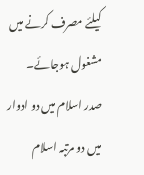کیلئے مصرف کرنے میں مشغول ہوجائے۔
صدر اسلام میں دو ادوار میں دو مرتبہ اسلام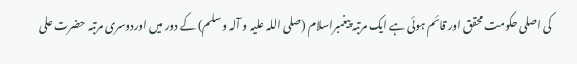کی اصلی حکومت محقق اور قائم ہوئی ہے ایک مرتبہ پیغمبراسلام (صلی اللہ علیہ و آلہ و سلم) کے دور میں اوردوسری مرتبہ حضرت علی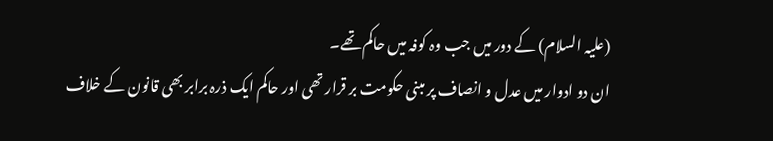(علیہ السلام) کے دور میں جب وہ کوفہ میں حاکم تھے۔
ان دو ادوار میں عدل و انصاف پر مبنی حکومت بر قرار تھی اور حاکم ایک ذرہ برابر بھی قانون کے خلاف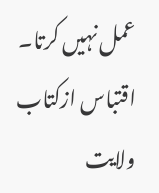عمل نہیں کرتا۔
اقتباس ازکتاب ولایت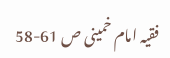فقیہ امام خمینی ص 61-58